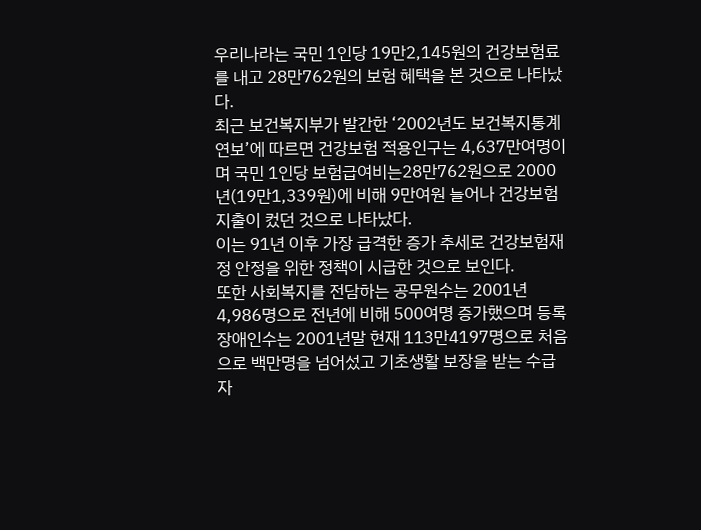우리나라는 국민 1인당 19만2,145원의 건강보험료를 내고 28만762원의 보험 혜택을 본 것으로 나타났다.
최근 보건복지부가 발간한 ‘2002년도 보건복지통계연보’에 따르면 건강보험 적용인구는 4,637만여명이며 국민 1인당 보험급여비는28만762원으로 2000년(19만1,339원)에 비해 9만여원 늘어나 건강보험지출이 컸던 것으로 나타났다.
이는 91년 이후 가장 급격한 증가 추세로 건강보험재정 안정을 위한 정책이 시급한 것으로 보인다.
또한 사회복지를 전담하는 공무원수는 2001년 4,986명으로 전년에 비해 500여명 증가했으며 등록장애인수는 2001년말 현재 113만4197명으로 처음으로 백만명을 넘어섰고 기초생활 보장을 받는 수급자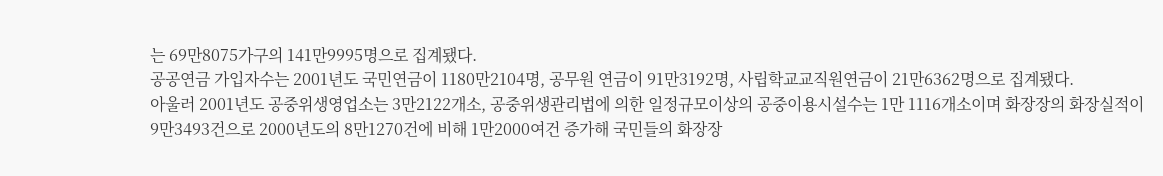는 69만8075가구의 141만9995명으로 집계됐다.
공공연금 가입자수는 2001년도 국민연금이 1180만2104명, 공무원 연금이 91만3192명, 사립학교교직원연금이 21만6362명으로 집계됐다.
아울러 2001년도 공중위생영업소는 3만2122개소, 공중위생관리법에 의한 일정규모이상의 공중이용시설수는 1만 1116개소이며 화장장의 화장실적이 9만3493건으로 2000년도의 8만1270건에 비해 1만2000여건 증가해 국민들의 화장장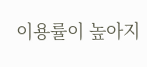이용률이 높아지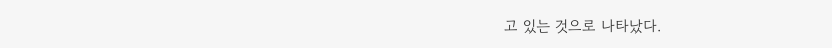고 있는 것으로 나타났다.